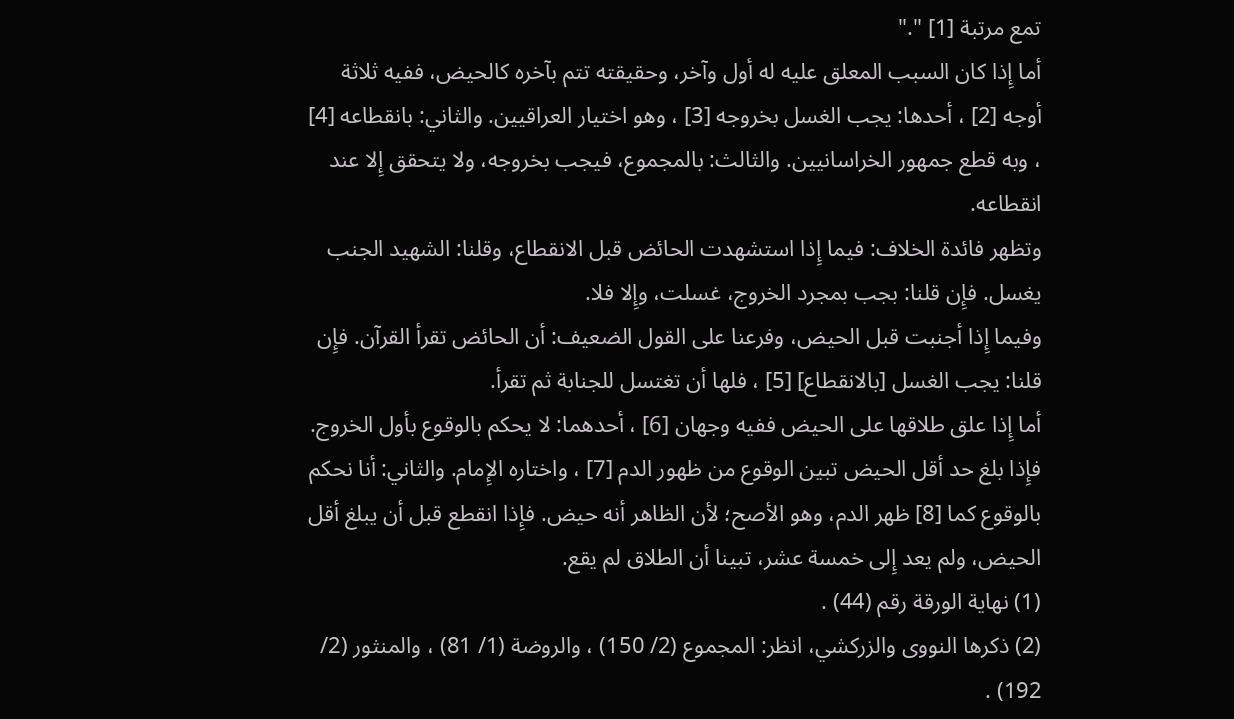تمع مرتبة [1] "."
أما إِذا كان السبب المعلق عليه له أول وآخر، وحقيقته تتم بآخره كالحيض، ففيه ثلاثة أوجه [2] ، أحدها: يجب الغسل بخروجه [3] ، وهو اختيار العراقيين. والثاني: بانقطاعه [4] ، وبه قطع جمهور الخراسانيين. والثالث: بالمجموع، فيجب بخروجه، ولا يتحقق إِلا عند انقطاعه.
وتظهر فائدة الخلاف: فيما إِذا استشهدت الحائض قبل الانقطاع، وقلنا: الشهيد الجنب يغسل. فإِن قلنا: بجب بمجرد الخروج، غسلت، وإِلا فلا.
وفيما إِذا أجنبت قبل الحيض، وفرعنا على القول الضعيف: أن الحائض تقرأ القرآن. فإِن قلنا: يجب الغسل [بالانقطاع] [5] ، فلها أن تغتسل للجنابة ثم تقرأ.
أما إِذا علق طلاقها على الحيض ففيه وجهان [6] ، أحدهما: لا يحكم بالوقوع بأول الخروج. فإِذا بلغ حد أقل الحيض تبين الوقوع من ظهور الدم [7] ، واختاره الإِمام. والثاني: أنا نحكم بالوقوع كما [8] ظهر الدم، وهو الأصح؛ لأن الظاهر أنه حيض. فإِذا انقطع قبل أن يبلغ أقل الحيض، ولم يعد إِلى خمسة عشر، تبينا أن الطلاق لم يقع.
(1) نهاية الورقة رقم (44) .
(2) ذكرها النووى والزركشي، انظر: المجموع (2/ 150) ، والروضة (1/ 81) ، والمنثور (2/ 192) .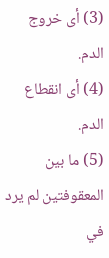(3) أى خروج الدم.
(4) أى انقطاع الدم.
(5) ما بين المعقوفتين لم يرد في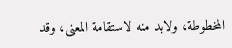المخطوطة، ولابد منه لاستقامة المعنى، وقد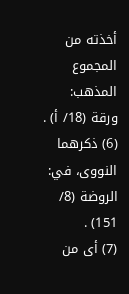أخذته من المجموع المذهب: ورقة (18/ أ) .
(6) ذكرهما النووى، في: الروضة (8/ 151) .
(7) أى من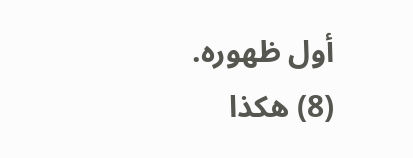أول ظهوره.
(8) هكذا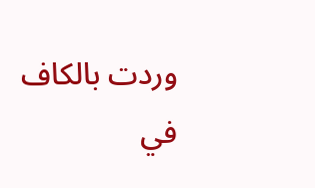وردت بالكاف في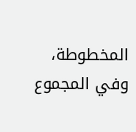المخطوطة، وفي المجموع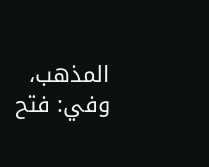المذهب، وفي: فتح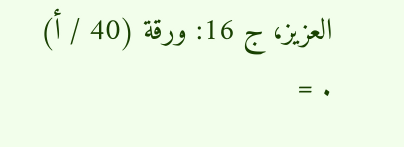العزيز، ج 16: ورقة (40 / أ) . =